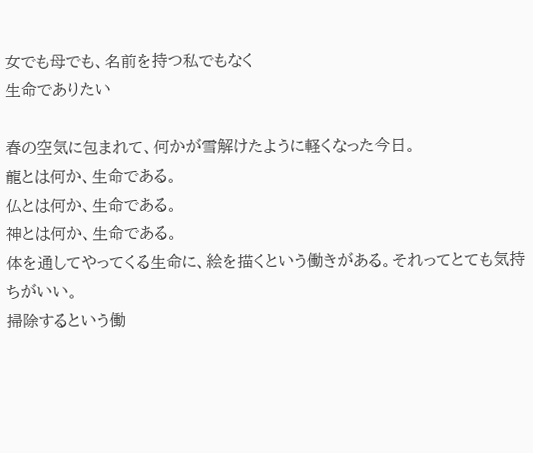女でも母でも、名前を持つ私でもなく
生命でありたい

春の空気に包まれて、何かが雪解けたように軽くなった今日。
龍とは何か、生命である。
仏とは何か、生命である。
神とは何か、生命である。
体を通してやってくる生命に、絵を描くという働きがある。それってとても気持ちがいい。
掃除するという働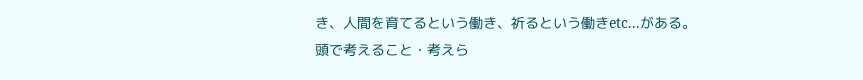き、人間を育てるという働き、祈るという働きetc...がある。
頭で考えること・考えら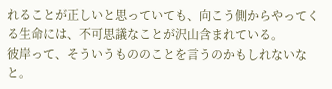れることが正しいと思っていても、向こう側からやってくる生命には、不可思議なことが沢山含まれている。
彼岸って、そういうもののことを言うのかもしれないなと。